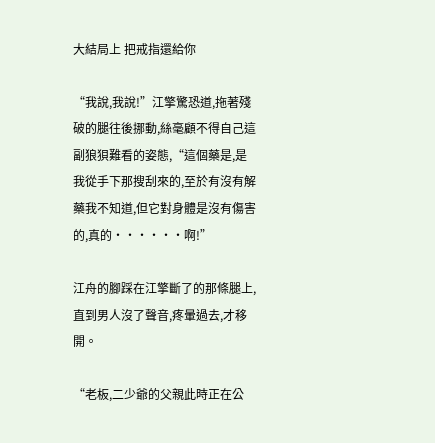大結局上 把戒指還給你

“我說,我說!”江擎驚恐道,拖著殘破的腿往後挪動,絲毫顧不得自己這副狼狽難看的姿態,“這個藥是,是我從手下那搜刮來的,至於有沒有解藥我不知道,但它對身體是沒有傷害的,真的······啊!”

江舟的腳踩在江擎斷了的那條腿上,直到男人沒了聲音,疼暈過去,才移開。

“老板,二少爺的父親此時正在公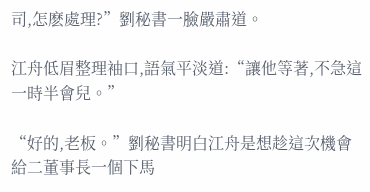司,怎麽處理?”劉秘書一臉嚴肅道。

江舟低眉整理袖口,語氣平淡道:“讓他等著,不急這一時半會兒。”

“好的,老板。”劉秘書明白江舟是想趁這次機會給二董事長一個下馬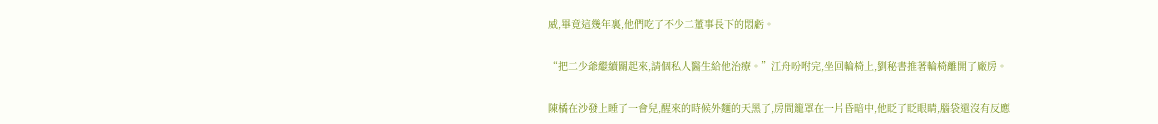威,畢竟這幾年裏,他們吃了不少二董事長下的悶虧。

“把二少爺繼續關起來,請個私人醫生給他治療。”江舟吩咐完,坐回輪椅上,劉秘書推著輪椅離開了廠房。

陳橘在沙發上睡了一會兒,醒來的時候外麵的天黑了,房間籠罩在一片昏暗中,他眨了眨眼睛,腦袋還沒有反應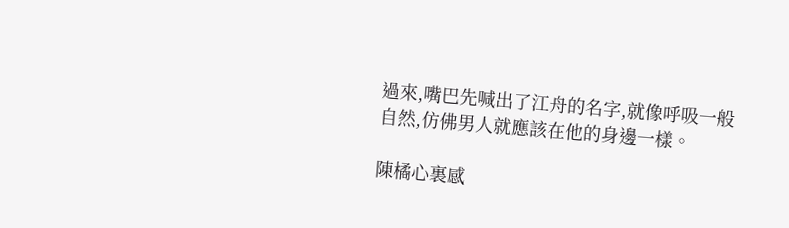過來,嘴巴先喊出了江舟的名字,就像呼吸一般自然,仿佛男人就應該在他的身邊一樣。

陳橘心裏感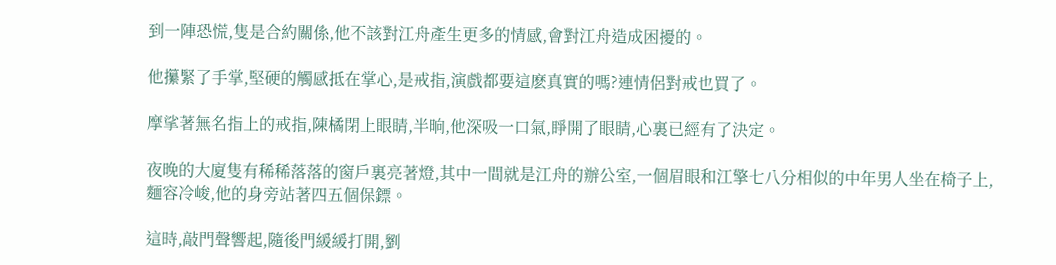到一陣恐慌,隻是合約關係,他不該對江舟產生更多的情感,會對江舟造成困擾的。

他攥緊了手掌,堅硬的觸感抵在掌心,是戒指,演戲都要這麽真實的嗎?連情侶對戒也買了。

摩挲著無名指上的戒指,陳橘閉上眼睛,半晌,他深吸一口氣,睜開了眼睛,心裏已經有了決定。

夜晚的大廈隻有稀稀落落的窗戶裏亮著燈,其中一間就是江舟的辦公室,一個眉眼和江擎七八分相似的中年男人坐在椅子上,麵容冷峻,他的身旁站著四五個保鏢。

這時,敲門聲響起,隨後門緩緩打開,劉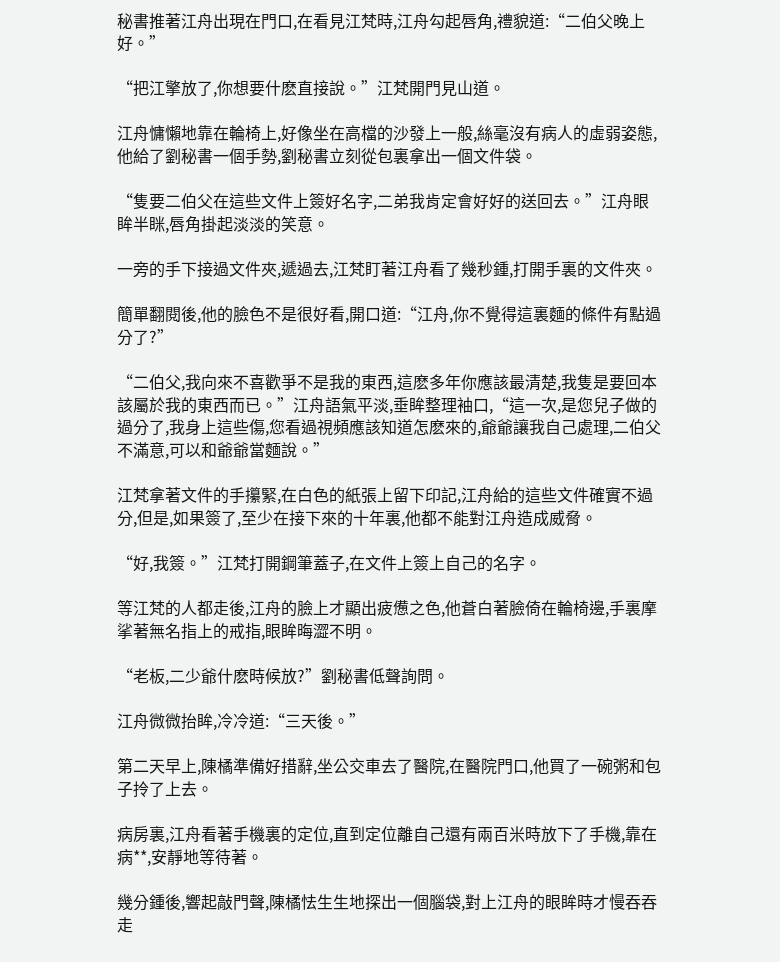秘書推著江舟出現在門口,在看見江梵時,江舟勾起唇角,禮貌道:“二伯父晚上好。”

“把江擎放了,你想要什麽直接說。”江梵開門見山道。

江舟慵懶地靠在輪椅上,好像坐在高檔的沙發上一般,絲毫沒有病人的虛弱姿態,他給了劉秘書一個手勢,劉秘書立刻從包裏拿出一個文件袋。

“隻要二伯父在這些文件上簽好名字,二弟我肯定會好好的送回去。”江舟眼眸半眯,唇角掛起淡淡的笑意。

一旁的手下接過文件夾,遞過去,江梵盯著江舟看了幾秒鍾,打開手裏的文件夾。

簡單翻閱後,他的臉色不是很好看,開口道:“江舟,你不覺得這裏麵的條件有點過分了?”

“二伯父,我向來不喜歡爭不是我的東西,這麽多年你應該最清楚,我隻是要回本該屬於我的東西而已。”江舟語氣平淡,垂眸整理袖口,“這一次,是您兒子做的過分了,我身上這些傷,您看過視頻應該知道怎麽來的,爺爺讓我自己處理,二伯父不滿意,可以和爺爺當麵說。”

江梵拿著文件的手攥緊,在白色的紙張上留下印記,江舟給的這些文件確實不過分,但是,如果簽了,至少在接下來的十年裏,他都不能對江舟造成威脅。

“好,我簽。”江梵打開鋼筆蓋子,在文件上簽上自己的名字。

等江梵的人都走後,江舟的臉上才顯出疲憊之色,他蒼白著臉倚在輪椅邊,手裏摩挲著無名指上的戒指,眼眸晦澀不明。

“老板,二少爺什麽時候放?”劉秘書低聲詢問。

江舟微微抬眸,冷冷道:“三天後。”

第二天早上,陳橘準備好措辭,坐公交車去了醫院,在醫院門口,他買了一碗粥和包子拎了上去。

病房裏,江舟看著手機裏的定位,直到定位離自己還有兩百米時放下了手機,靠在病**,安靜地等待著。

幾分鍾後,響起敲門聲,陳橘怯生生地探出一個腦袋,對上江舟的眼眸時才慢吞吞走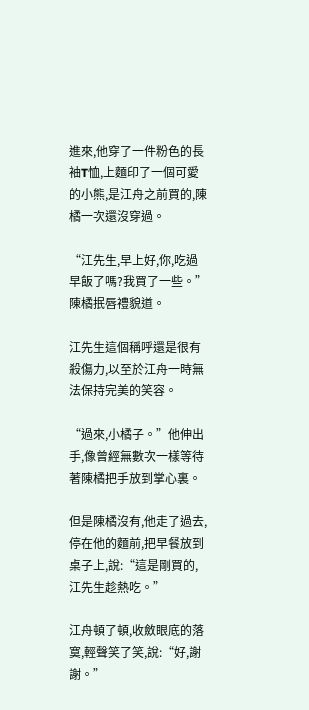進來,他穿了一件粉色的長袖T恤,上麵印了一個可愛的小熊,是江舟之前買的,陳橘一次還沒穿過。

“江先生,早上好,你,吃過早飯了嗎?我買了一些。”陳橘抿唇禮貌道。

江先生這個稱呼還是很有殺傷力,以至於江舟一時無法保持完美的笑容。

“過來,小橘子。”他伸出手,像曾經無數次一樣等待著陳橘把手放到掌心裏。

但是陳橘沒有,他走了過去,停在他的麵前,把早餐放到桌子上,說:“這是剛買的,江先生趁熱吃。”

江舟頓了頓,收斂眼底的落寞,輕聲笑了笑,說:“好,謝謝。”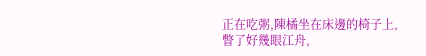正在吃粥,陳橘坐在床邊的椅子上,瞥了好幾眼江舟,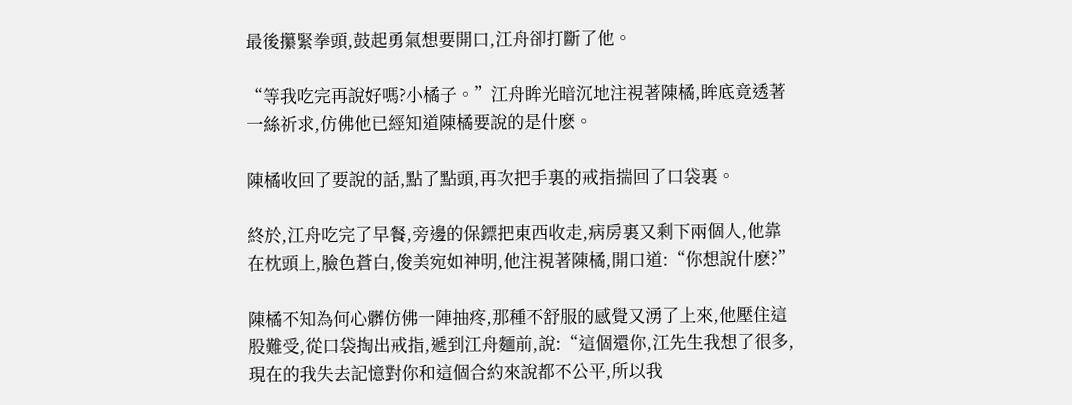最後攥緊拳頭,鼓起勇氣想要開口,江舟卻打斷了他。

“等我吃完再說好嗎?小橘子。”江舟眸光暗沉地注視著陳橘,眸底竟透著一絲祈求,仿佛他已經知道陳橘要說的是什麽。

陳橘收回了要說的話,點了點頭,再次把手裏的戒指揣回了口袋裏。

終於,江舟吃完了早餐,旁邊的保鏢把東西收走,病房裏又剩下兩個人,他靠在枕頭上,臉色蒼白,俊美宛如神明,他注視著陳橘,開口道:“你想說什麽?”

陳橘不知為何心髒仿佛一陣抽疼,那種不舒服的感覺又湧了上來,他壓住這股難受,從口袋掏出戒指,遞到江舟麵前,說:“這個還你,江先生我想了很多,現在的我失去記憶對你和這個合約來說都不公平,所以我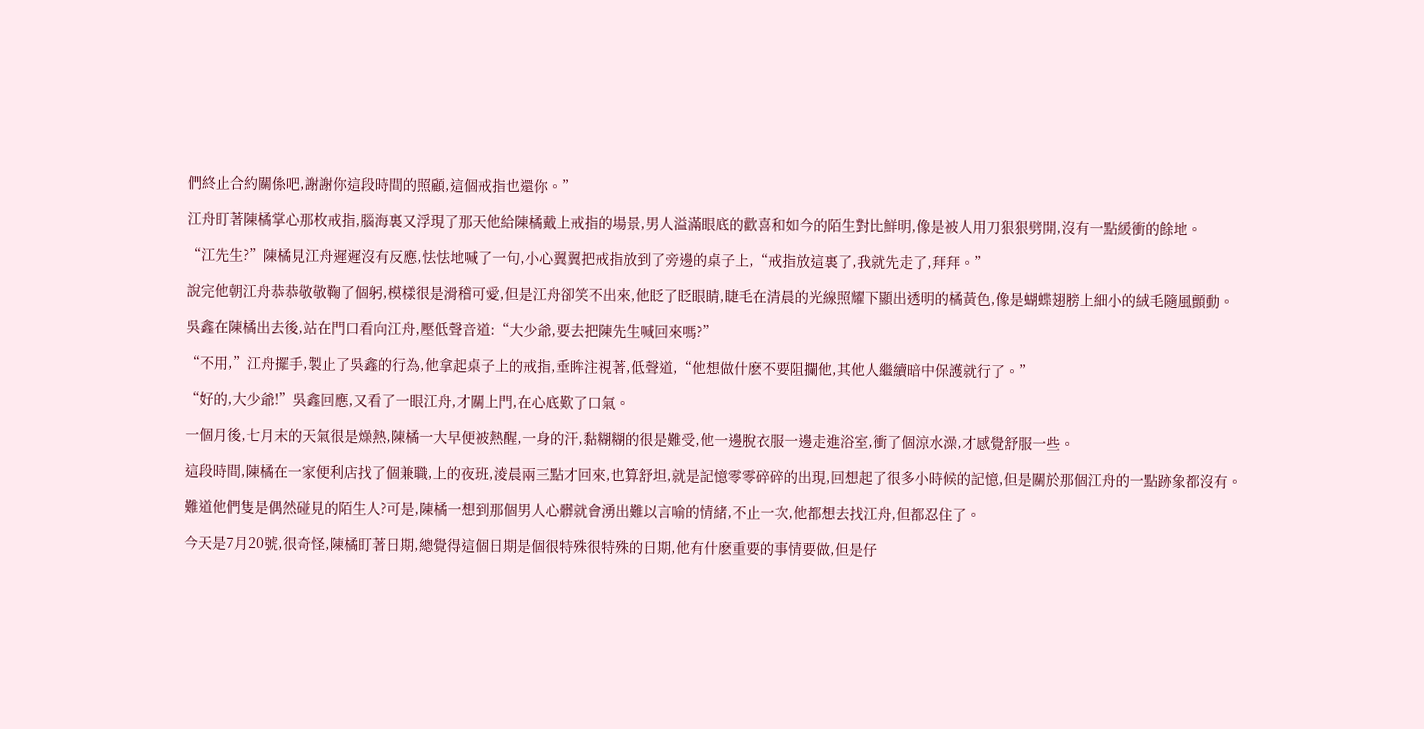們終止合約關係吧,謝謝你這段時間的照顧,這個戒指也還你。”

江舟盯著陳橘掌心那枚戒指,腦海裏又浮現了那天他給陳橘戴上戒指的場景,男人溢滿眼底的歡喜和如今的陌生對比鮮明,像是被人用刀狠狠劈開,沒有一點緩衝的餘地。

“江先生?”陳橘見江舟遲遲沒有反應,怯怯地喊了一句,小心翼翼把戒指放到了旁邊的桌子上,“戒指放這裏了,我就先走了,拜拜。”

說完他朝江舟恭恭敬敬鞠了個躬,模樣很是滑稽可愛,但是江舟卻笑不出來,他眨了眨眼睛,睫毛在清晨的光線照耀下顯出透明的橘黃色,像是蝴蝶翅膀上細小的絨毛隨風顫動。

吳鑫在陳橘出去後,站在門口看向江舟,壓低聲音道:“大少爺,要去把陳先生喊回來嗎?”

“不用,”江舟擺手,製止了吳鑫的行為,他拿起桌子上的戒指,垂眸注視著,低聲道,“他想做什麽不要阻攔他,其他人繼續暗中保護就行了。”

“好的,大少爺!”吳鑫回應,又看了一眼江舟,才關上門,在心底歎了口氣。

一個月後,七月末的天氣很是燥熱,陳橘一大早便被熱醒,一身的汗,黏糊糊的很是難受,他一邊脫衣服一邊走進浴室,衝了個涼水澡,才感覺舒服一些。

這段時間,陳橘在一家便利店找了個兼職,上的夜班,淩晨兩三點才回來,也算舒坦,就是記憶零零碎碎的出現,回想起了很多小時候的記憶,但是關於那個江舟的一點跡象都沒有。

難道他們隻是偶然碰見的陌生人?可是,陳橘一想到那個男人心髒就會湧出難以言喻的情緒,不止一次,他都想去找江舟,但都忍住了。

今天是7月20號,很奇怪,陳橘盯著日期,總覺得這個日期是個很特殊很特殊的日期,他有什麽重要的事情要做,但是仔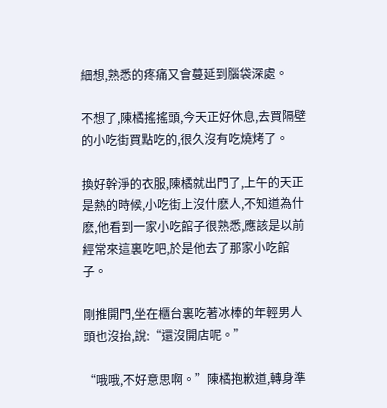細想,熟悉的疼痛又會蔓延到腦袋深處。

不想了,陳橘搖搖頭,今天正好休息,去買隔壁的小吃街買點吃的,很久沒有吃燒烤了。

換好幹淨的衣服,陳橘就出門了,上午的天正是熱的時候,小吃街上沒什麽人,不知道為什麽,他看到一家小吃館子很熟悉,應該是以前經常來這裏吃吧,於是他去了那家小吃館子。

剛推開門,坐在櫃台裏吃著冰棒的年輕男人頭也沒抬,說:“還沒開店呢。”

“哦哦,不好意思啊。”陳橘抱歉道,轉身準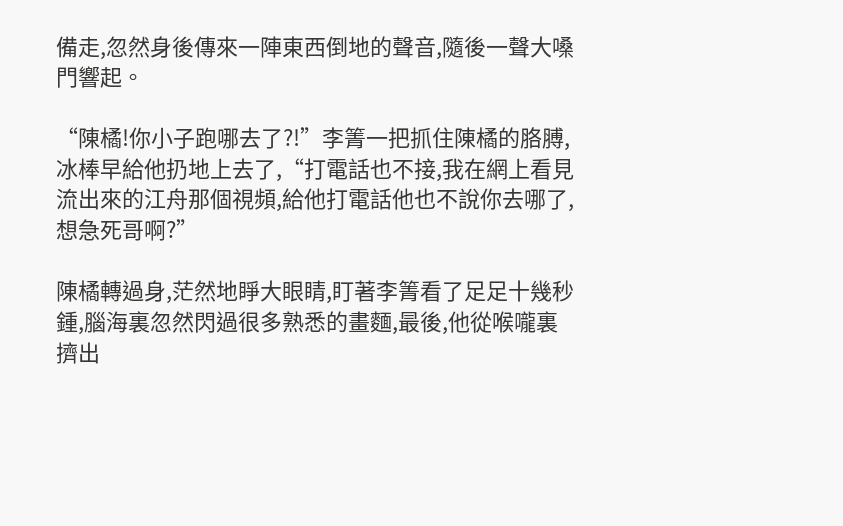備走,忽然身後傳來一陣東西倒地的聲音,隨後一聲大嗓門響起。

“陳橘!你小子跑哪去了?!”李箐一把抓住陳橘的胳膊,冰棒早給他扔地上去了,“打電話也不接,我在網上看見流出來的江舟那個視頻,給他打電話他也不說你去哪了,想急死哥啊?”

陳橘轉過身,茫然地睜大眼睛,盯著李箐看了足足十幾秒鍾,腦海裏忽然閃過很多熟悉的畫麵,最後,他從喉嚨裏擠出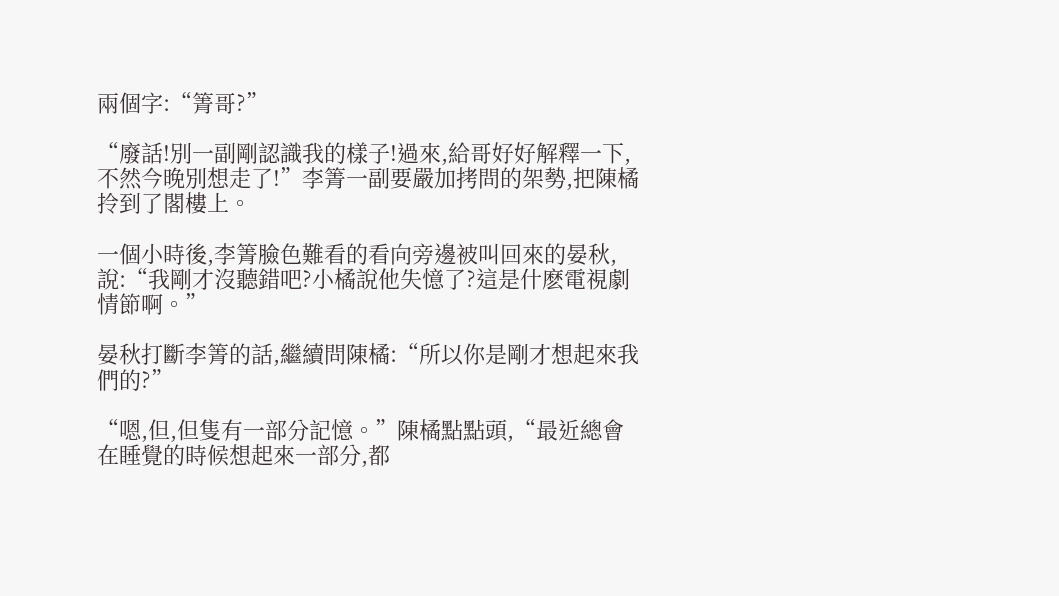兩個字:“箐哥?”

“廢話!別一副剛認識我的樣子!過來,給哥好好解釋一下,不然今晚別想走了!”李箐一副要嚴加拷問的架勢,把陳橘拎到了閣樓上。

一個小時後,李箐臉色難看的看向旁邊被叫回來的晏秋,說:“我剛才沒聽錯吧?小橘說他失憶了?這是什麽電視劇情節啊。”

晏秋打斷李箐的話,繼續問陳橘:“所以你是剛才想起來我們的?”

“嗯,但,但隻有一部分記憶。”陳橘點點頭,“最近總會在睡覺的時候想起來一部分,都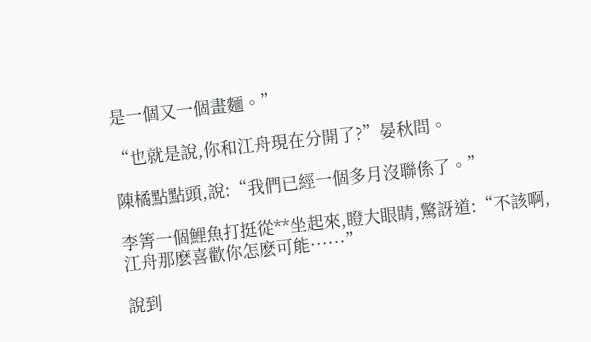是一個又一個畫麵。”

“也就是說,你和江舟現在分開了?”晏秋問。

陳橘點點頭,說:“我們已經一個多月沒聯係了。”

李箐一個鯉魚打挺從**坐起來,瞪大眼睛,驚訝道:“不該啊,江舟那麽喜歡你怎麽可能······”

說到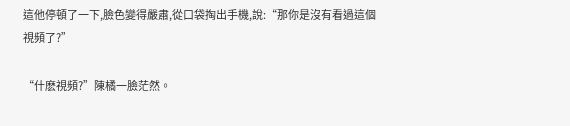這他停頓了一下,臉色變得嚴肅,從口袋掏出手機,說:“那你是沒有看過這個視頻了?”

“什麽視頻?”陳橘一臉茫然。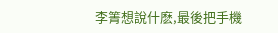李箐想說什麽,最後把手機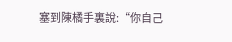塞到陳橘手裏說:“你自己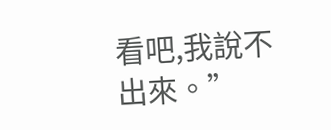看吧,我說不出來。”